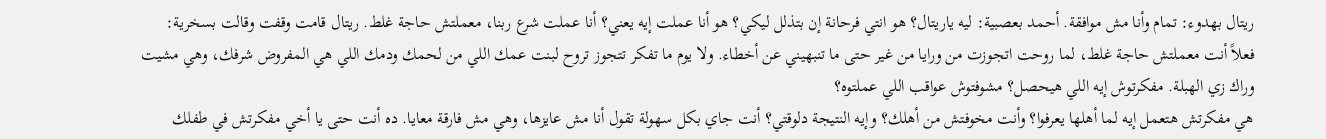ريتال بهدوء: تمام وأنا مش موافقة. أحمد بعصبية: ليه ياريتال؟ هو انتي فرحانة إن بتذلل ليكي؟ هو أنا عملت إيه يعني؟ أنا عملت شرع ربنا، معملتش حاجة غلط. ريتال قامت وقفت وقالت بسخرية: فعلاً أنت معملتش حاجة غلط، لما روحت اتجوزت من ورايا من غير حتى ما تنبهيني عن أخطاء. ولا يوم ما تفكر تتجوز تروح لبنت عمك اللي من لحمك ودمك اللي هي المفروض شرفك، وهي مشيت وراك زي الهبلة. مفكرتوش إيه اللي هيحصل؟ مشوفتوش عواقب اللي عملتوه؟
هي مفكرتش هتعمل إيه لما أهلها يعرفوا؟ وأنت مخوفتش من أهلك؟ وإيه النتيجة دلوقتي؟ أنت جاي بكل سهولة تقول أنا مش عايزها، وهي مش فارقة معايا. ده أنت حتى يا أخي مفكرتش في طفلك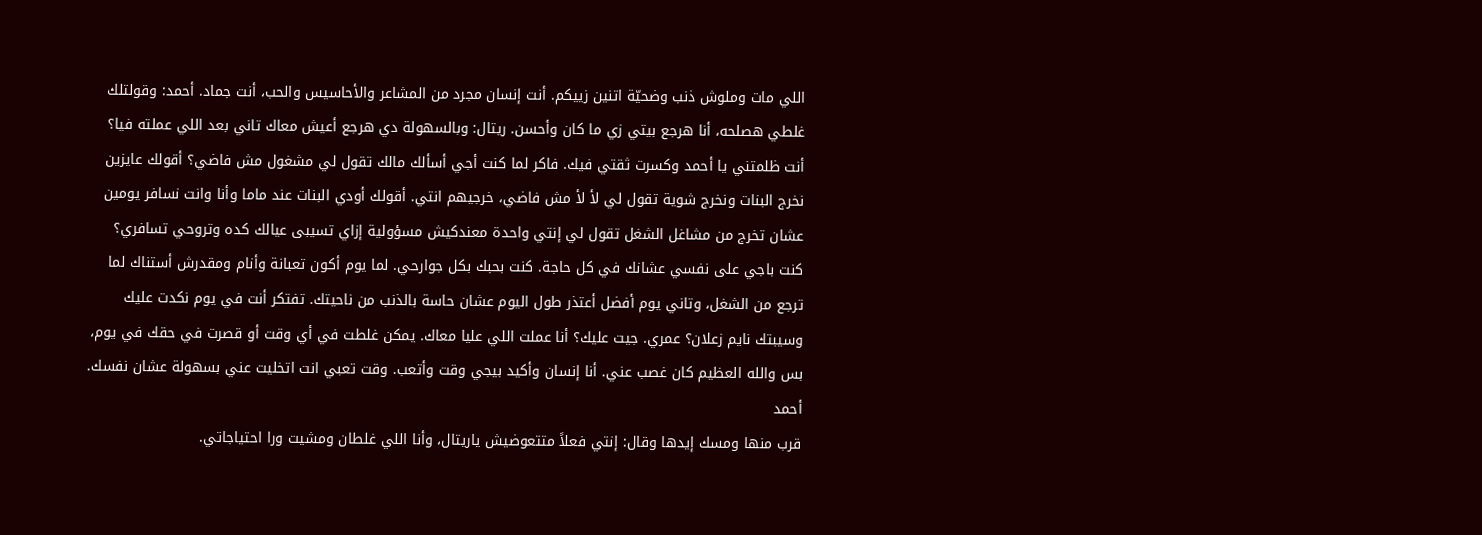اللي مات وملوش ذنب وضحيّة اتنين زييكم. أنت إنسان مجرد من المشاعر والأحاسيس والحب، أنت جماد. أحمد: وقولتلك غلطي هصلحه، أنا هرجع بيتي زي ما كان وأحسن. ريتال: وبالسهولة دي هرجع أعيش معاك تاني بعد اللي عملته فيا؟
أنت ظلمتني يا أحمد وكسرت ثقتي فيك. فاكر لما كنت أجي أسألك مالك تقول لي مشغول مش فاضي؟ أقولك عايزين نخرج البنات ونخرج شوية تقول لي لأ لأ مش فاضي، خرجيهم انتي. أقولك أودي البنات عند ماما وأنا وانت نسافر يومين عشان تخرج من مشاغل الشغل تقول لي إنتي واحدة معندكيش مسؤولية إزاي تسيبى عيالك كده وتروحي تسافري؟
كنت باجي على نفسي عشانك في كل حاجة. كنت بحبك بكل جوارحي. لما يوم أكون تعبانة وأنام ومقدرش أستناك لما ترجع من الشغل، وتاني يوم أفضل أعتذر طول اليوم عشان حاسة بالذنب من ناحيتك. تفتكر أنت في يوم نكدت عليك وسيبتك نايم زعلان؟ عمري. جيت عليك؟ أنا عملت اللي عليا معاك. يمكن غلطت في أي وقت أو قصرت في حقك في يوم، بس والله العظيم كان غصب عني. أنا إنسان وأكيد بيجي وقت وأتعب. وقت تعبي انت اتخليت عني بسهولة عشان نفسك. أحمد
قرب منها ومسك إيدها وقال: إنتي فعلاً متتعوضيش ياريتال، وأنا اللي غلطان ومشيت ورا احتياجاتي.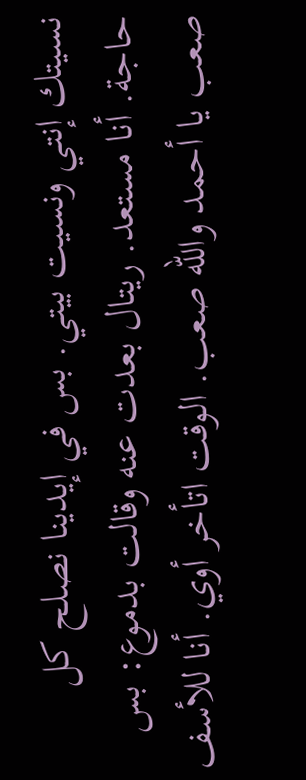نسيتك إنتي ونسيت بيتي. بس في إيدينا نصلح كل حاجة. أنا مستعد. ريتال بعدت عنه وقالت بدموع: بس صعب يا أحمد والله صعب. الوقت اتأخر أوي. أنا للأسف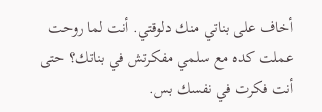أخاف على بناتي منك دلوقتي. أنت لما روحت عملت كده مع سلمي مفكرتش في بناتك؟ حتى أنت فكرت في نفسك بس.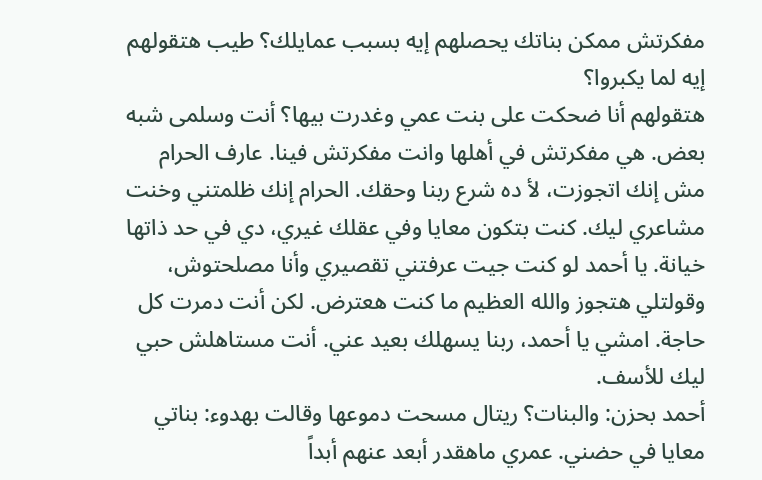مفكرتش ممكن بناتك يحصلهم إيه بسبب عمايلك؟ طيب هتقولهم إيه لما يكبروا؟
هتقولهم أنا ضحكت على بنت عمي وغدرت بيها؟ أنت وسلمى شبه بعض. هي مفكرتش في أهلها وانت مفكرتش فينا. عارف الحرام مش إنك اتجوزت، لأ ده شرع ربنا وحقك. الحرام إنك ظلمتني وخنت مشاعري ليك. كنت بتكون معايا وفي عقلك غيري، دي في حد ذاتها خيانة. يا أحمد لو كنت جيت عرفتني تقصيري وأنا مصلحتوش، وقولتلي هتجوز والله العظيم ما كنت هعترض. لكن أنت دمرت كل حاجة. امشي يا أحمد، ربنا يسهلك بعيد عني. أنت مستاهلش حبي ليك للأسف.
أحمد بحزن: والبنات؟ ريتال مسحت دموعها وقالت بهدوء: بناتي معايا في حضني. عمري ماهقدر أبعد عنهم أبداً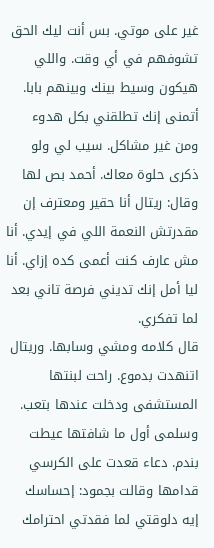غير على موتي. بس أنت ليك الحق تشوفهم في أي وقت. واللي هيكون وسيط بينك وبينهم بابا. أتمنى إنك تطلقني بكل هدوء ومن غير مشاكل. سيب لي ولو ذكرى حلوة معاك. أحمد بص لها وقال: ريتال أنا حقير ومعترف إن مقدرتش النعمة اللي في إيدي. أنا مش عارف كنت أعمى كده إزاي. أنا ليا أمل إنك تديني فرصة تاني بعد لما تفكري.
قال كلامه ومشي وسابها. وريتال اتنهدت بدموع. راحت لبنتها المستشفى ودخلت عندها بتعب. وسلمى أول ما شافتها عيطت بندم. دعاء قعدت على الكرسي قدامها وقالت بجمود: إحساسك إيه دلوقتي لما فقدتي احترامك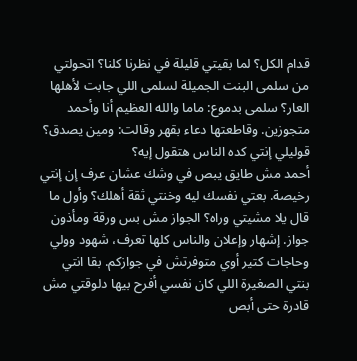قدام الكل؟ لما بقيتي قليلة في نظرنا كلنا؟ اتحولتي من سلمى البنت الجميلة لسلمى اللي جابت لأهلها العار؟ سلمى بدموع: ماما والله العظيم أنا وأحمد متجوزين. وقاطعتها دعاء بقهر وقالت: ومين يصدق؟ قوليلي إنتي كده الناس هتقول إيه؟
أحمد مش طايق يبص في وشك عشان عرف إن إنتي رخيصة. بعتي نفسك ليه وخنتي ثقة أهلك؟ وأول ما قال يلا مشيتي وراه؟ الجواز مش بس ورقة ومأذون جواز. إشهار وإعلان والناس كلها تعرف، شهود وولي وحاجات كتير أوي متوفرتش في جوازكم. بقا انتي بنتي الصغيرة اللي كان نفسي أفرح بيها دلوقتي مش قادرة حتى أبص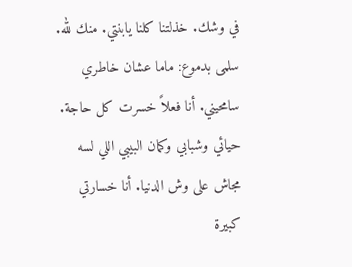في وشك. خذلتنا كلنا يابنتي. منك لله.
سلمى بدموع: ماما عشان خاطري سامحيني. أنا فعلاً خسرت كل حاجة. حيائي وشبابي وكمان البيبي اللي لسه مجاش على وش الدنيا. أنا خسارتي كبيرة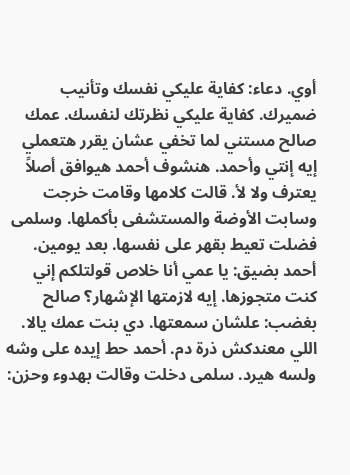أوي. دعاء: كفاية عليكي نفسك وتأنيب ضميرك. كفاية عليكي نظرتك لنفسك. عمك صالح مستني لما تخفي عشان يقرر هتعملي إيه إنتي وأحمد. هنشوف أحمد هيوافق أصلاً يعترف ولا لأ. قالت كلامها وقامت خرجت وسابت الأوضة والمستشفى بأكملها. وسلمى فضلت تعيط بقهر على نفسها. بعد يومين.
أحمد بضيق: يا عمي أنا خلاص قولتلكم إني كنت متجوزها. إيه لازمتها الإشهار؟ صالح بغضب: علشان سمعتها. دي بنت عمك يالا. اللي معندكش ذرة دم. أحمد حط إيده على وشه ولسه هيرد. سلمى دخلت وقالت بهدوء وحزن: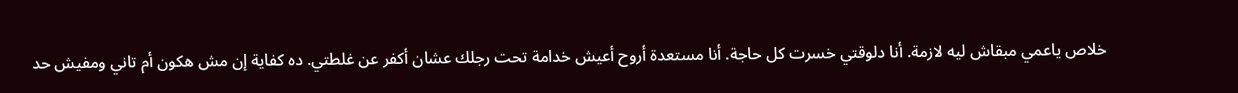خلاص ياعمي مبقاش ليه لازمة. أنا دلوقتي خسرت كل حاجة. أنا مستعدة أروح أعيش خدامة تحت رجلك عشان أكفر عن غلطتي. ده كفاية إن مش هكون أم تاني ومفيش حد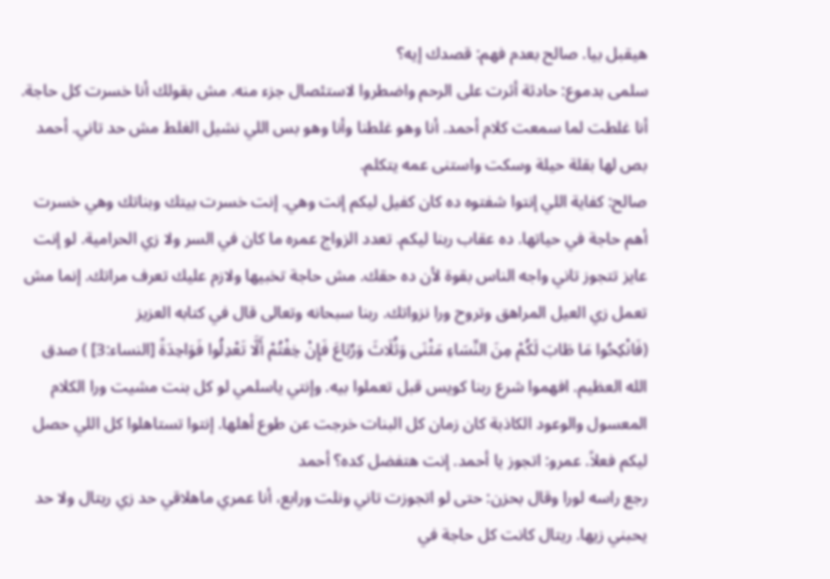هيقبل بيا. صالح بعدم فهم: قصدك إيه؟
سلمى بدموع: حادثة أثرت على الرحم واضطروا لاستئصال جزء منه. مش بقولك أنا خسرت كل حاجة. أنا غلطت لما سمعت كلام أحمد. أنا وهو غلطنا وأنا وهو بس اللي نشيل الغلط مش حد تاني. أحمد بص لها بقلة حيلة وسكت واستنى عمه يتكلم.
صالح: كفاية اللي إنتوا شفتوه ده كان كفيل ليكم إنت وهي. إنت خسرت بيتك وبناتك وهي خسرت أهم حاجة في حياتها. ده عقاب ربنا ليكم. تعدد الزواج عمره ما كان في السر ولا زي الحرامية. لو إنت عايز تتجوز تاني واجه الناس بقوة لأن ده حقك. مش حاجة تخبيها ولازم عليك تعرف مراتك. إنما مش تعمل زي العيل المراهق وتروح ورا نزواتك. ربنا سبحانه وتعالى قال في كتابه العزيز
(فَانْكِحُوا مَا طَابَ لَكُمْ مِنَ النِّسَاءِ مَثْنَى وَثُلَاثَ وَرُبَاعَ فَإِنْ خِفْتُمْ أَلَّا تَعْدِلُوا فَوَاحِدَةً [النساء:3] ) صدق الله العظيم. افهموا شرع ربنا كويس قبل تعملوا بيه. وإنتي ياسلمي لو كل بنت مشيت ورا الكلام المعسول والوعود الكاذبة كان زمان كل البنات خرجت عن طوع أهلها. إنتوا تستاهلوا كل اللي حصل ليكم فعلاً. عمرو: اتجوز يا أحمد. إنت هتفضل كده؟ أحمد
رجع راسه لورا وقال بحزن: حتى لو اتجوزت تاني ونلت ورابع، أنا عمري ماهلاقي حد زي ريتال ولا حد يحبني زيها. ريتال كانت كل حاجة في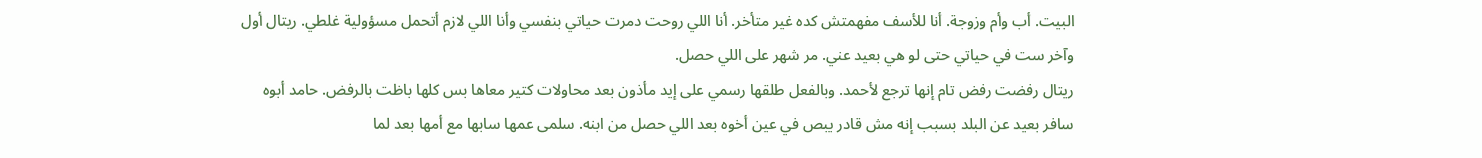البيت. أب وأم وزوجة. أنا للأسف مفهمتش كده غير متأخر. أنا اللي روحت دمرت حياتي بنفسي وأنا اللي لازم أتحمل مسؤولية غلطي. ريتال أول وآخر ست في حياتي حتى لو هي بعيد عني. مر شهر على اللي حصل.
ريتال رفضت رفض تام إنها ترجع لأحمد. وبالفعل طلقها رسمي على إيد مأذون بعد محاولات كتير معاها بس كلها باظت بالرفض. حامد أبوه سافر بعيد عن البلد بسبب إنه مش قادر يبص في عين أخوه بعد اللي حصل من ابنه. سلمى عمها سابها مع أمها بعد لما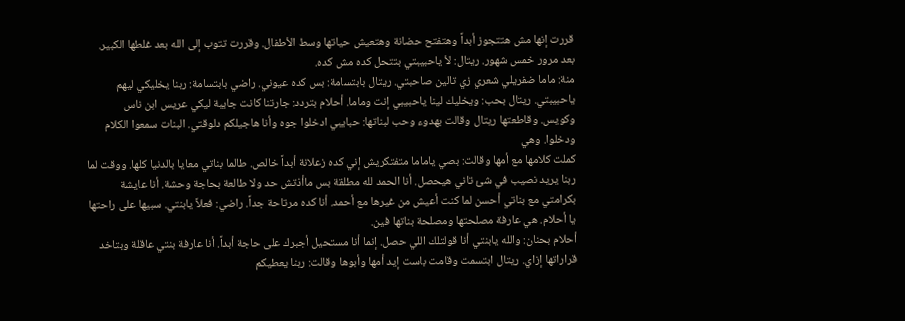قررت إنها مش هتتجوز أبداً وهتفتح حضانة وهتعيش حياتها وسط الأطفال. وقررت تتوب إلى الله بعد غلطها الكبير. بعد مرور خمس شهور. ريتال: لأ ياحبيبتي بتتحل كده مش كده.
منة: ماما ضفريلي شعري زي تالين صاحبتي. ريتال بابتسامة: بس كده عيوني. راضي بابتسامة: ربنا يخليكي ليهم ياحبيبتي. ريتال بحب: ويخليك لينا ياحبيبي إنت وماما. أحلام بتردد: جارتنا كانت جايبة ليكي عريس ابن ناس وكويس. وقاطعتها ريتال وقالت بهدوء وحب لبناتها: حبايبي ادخلوا جوه وأنا هاجيلكم دلوقتي. البنات سمعوا الكلام ودخلوا. وهي
كملت كلامها مع أمها وقالت: بصي ياماما متفتكريش إني كده زعلانة أبداً خالص. طالما بناتي معايا بالدنيا كلها. ووقت لما ربنا يريد نصيب في شئ تاني هيحصل. أنا الحمد لله مطلقة بس ماأذتش حد ولا طالعة بحاجة وحشة. أنا عايشة بكرامتي مع بناتي أحسن لما كنت أعيش من غيرها مع أحمد. أنا كده مرتاحة جداً. راضي: فعلاً يابنتي. سبيها على راحتها يا أحلام. هي عارفة مصلحتها ومصلحة بناتها فين.
أحلام بحنان: والله يابنتي أنا قولتلك اللي حصل. إنما أنا مستحيل أجبرك على حاجة أبداً. أنا عارفة بنتي عاقلة وبتاخد قراراتها إزاي. ريتال ابتسمت وقامت باست إيد أمها وأبوها وقالت: ربنا يعطيكم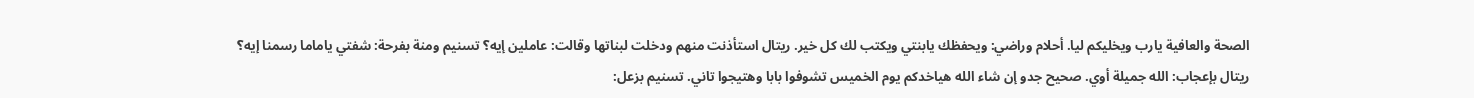الصحة والعافية يارب ويخليكم ليا. أحلام وراضي: ويحفظك يابنتي ويكتب لك كل خير. ريتال استأذنت منهم ودخلت لبناتها وقالت: عاملين إيه؟ تسنيم ومنة بفرحة: شفتي ياماما رسمنا إيه؟
ريتال بإعجاب: الله جميلة أوي. صحيح جدو إن شاء الله هياخدكم يوم الخميس تشوفوا بابا وهتيجوا تاني. تسنيم بزعل: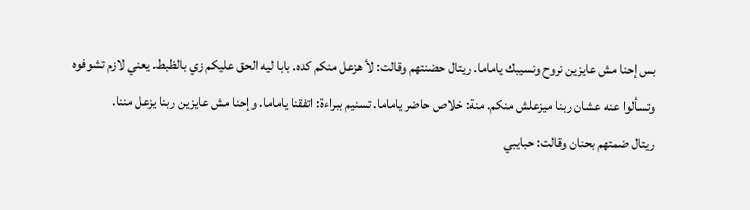بس إحنا مش عايزين نروح ونسيبك ياماما. ريتال حضنتهم وقالت: لأ هزعل منكم كده. بابا ليه الحق عليكم زي بالظبط. يعني لازم تشوفوه وتسألوا عنه عشان ربنا ميزعلش منكم. منة: خلاص حاضر ياماما. تسنيم ببراءة: اتفقنا ياماما. وإحنا مش عايزين ربنا يزعل مننا.
ريتال ضمتهم بحنان وقالت: حبايبي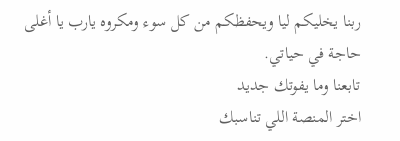ربنا يخليكم ليا ويحفظكم من كل سوء ومكروه يارب يا أغلى حاجة في حياتي.
تابعنا وما يفوتك جديد
اختر المنصة اللي تناسبك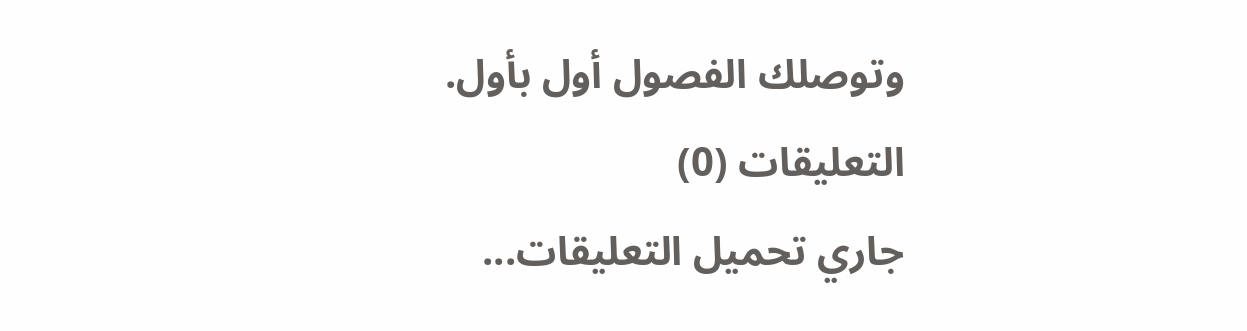وتوصلك الفصول أول بأول.
التعليقات (0)
جاري تحميل التعليقات...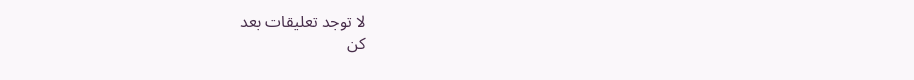لا توجد تعليقات بعد
كن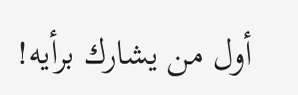أول من يشارك برأيه!